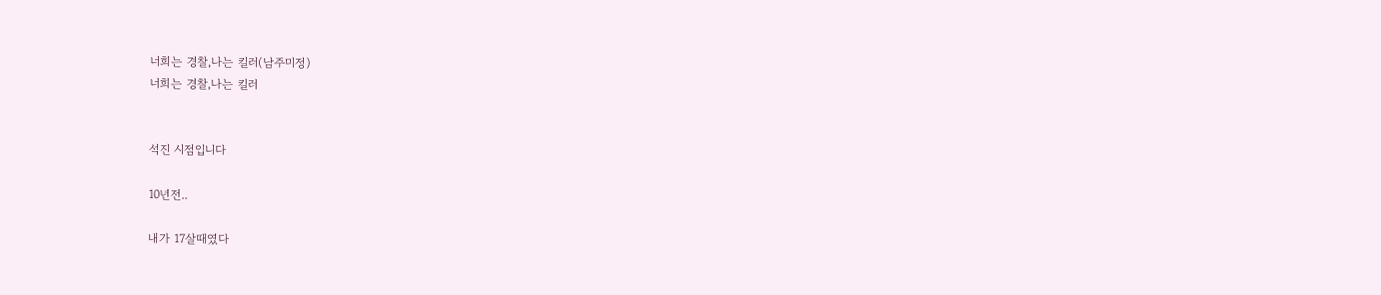너희는 경찰,나는 킬러(남주미정)
너희는 경찰,나는 킬러


석진 시점입니다

10년전..

내가 17살때였다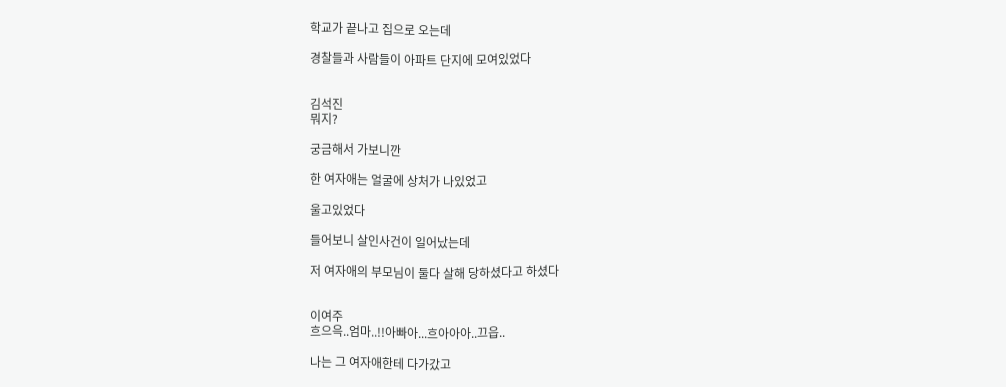학교가 끝나고 집으로 오는데

경찰들과 사람들이 아파트 단지에 모여있었다


김석진
뭐지?

궁금해서 가보니깐

한 여자애는 얼굴에 상처가 나있었고

울고있었다

들어보니 살인사건이 일어났는데

저 여자애의 부모님이 둘다 살해 당하셨다고 하셨다


이여주
흐으윽..엄마..!!아빠아...흐아아아..끄읍..

나는 그 여자애한테 다가갔고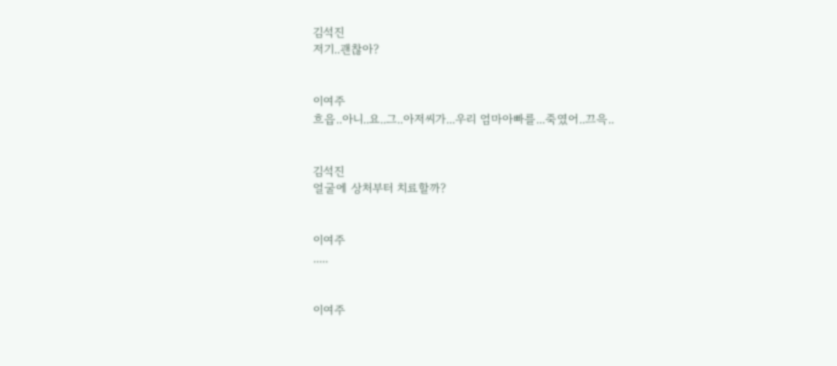김석진
저기..괜찮아?


이여주
흐읍..아니..요..그..아저씨가...우리 엄마아빠를...죽였어..끄윽..


김석진
얼굴에 상처부터 치료할까?


이여주
.....


이여주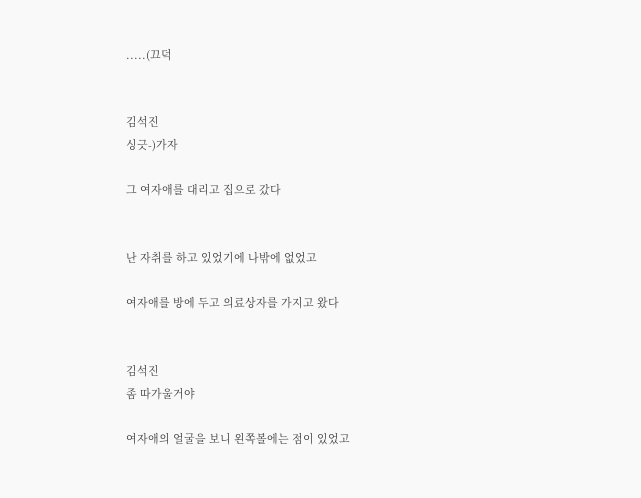.....(끄덕


김석진
싱긋-)가자

그 여자애를 대리고 집으로 갔다


난 자취를 하고 있었기에 나밖에 없었고

여자애를 방에 두고 의료상자를 가지고 왔다


김석진
좀 따가울거야

여자애의 얼굴을 보니 왼쪽볼에는 점이 있었고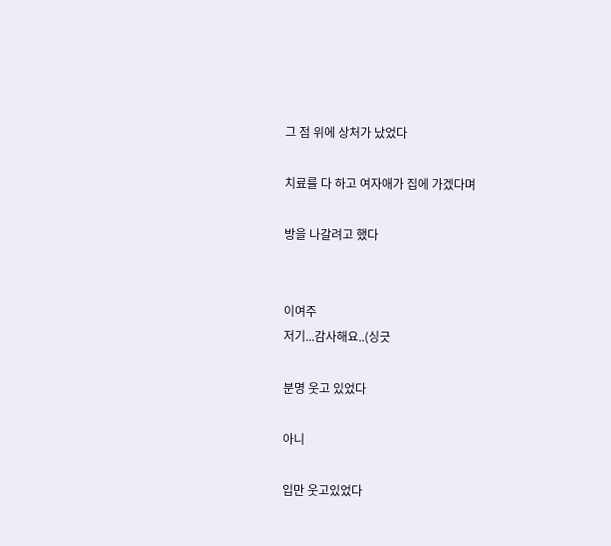그 점 위에 상처가 났었다

치료를 다 하고 여자애가 집에 가겠다며

방을 나갈려고 했다


이여주
저기...감사해요..(싱긋

분명 웃고 있었다

아니

입만 웃고있었다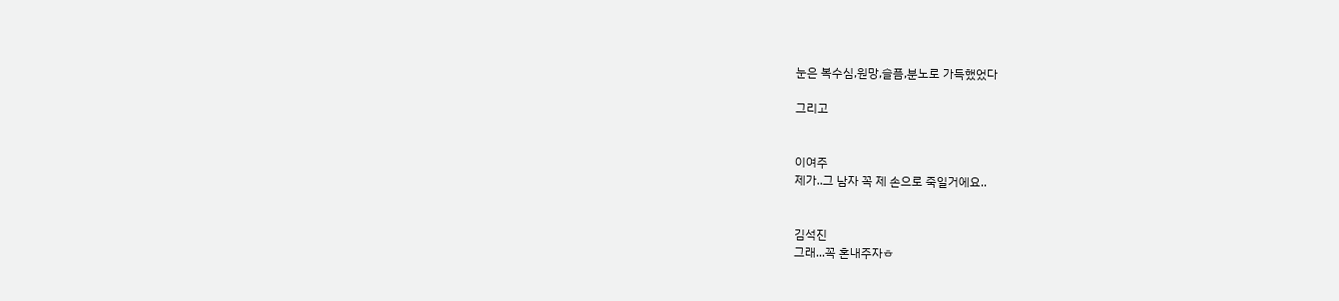눈은 복수심,원망,슬픔,분노로 가득했었다

그리고


이여주
제가..그 남자 꼭 제 손으로 죽일거에요..


김석진
그래...꼭 혼내주자ㅎ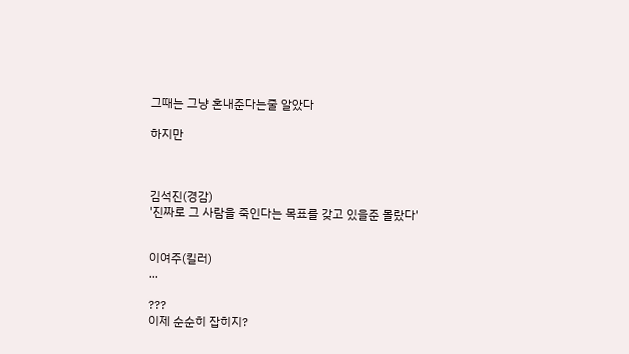그때는 그냥 혼내준다는줄 알았다

하지만



김석진(경감)
'진짜로 그 사람을 죽인다는 목표를 갖고 있을준 몰랐다'


이여주(킬러)
...

???
이제 순순히 잡히지?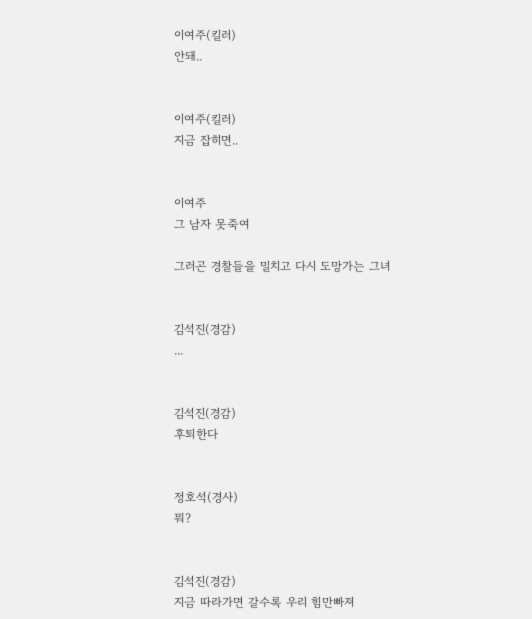이여주(킬러)
안돼..


이여주(킬러)
지금 잡히면..


이여주
그 남자 못죽여

그러곤 경찰들을 밀치고 다시 도망가는 그녀


김석진(경감)
...


김석진(경감)
후퇴한다


정호석(경사)
뭐?


김석진(경감)
지금 따라가면 갈수록 우리 힘만빠져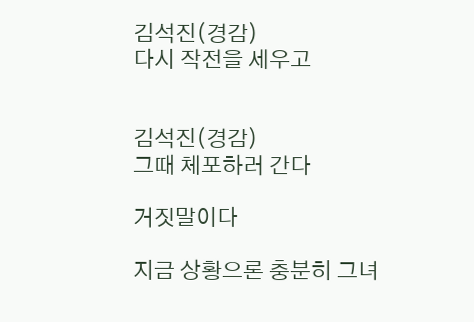김석진(경감)
다시 작전을 세우고


김석진(경감)
그때 체포하러 간다

거짓말이다

지금 상황으론 충분히 그녀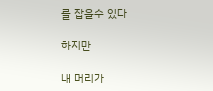를 잡을수 있다

하지만

내 머리가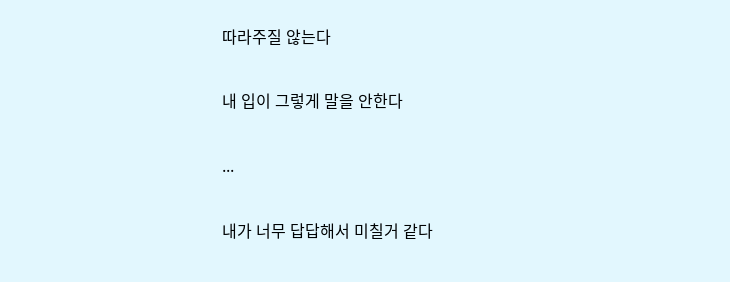따라주질 않는다

내 입이 그렇게 말을 안한다

...

내가 너무 답답해서 미칠거 같다